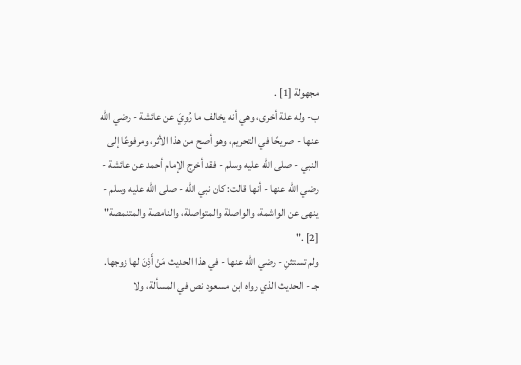مجهولة [1] .
ب- وله علة أخرى، وهي أنه يخالف ما رُوِيَ عن عائشة - رضي الله عنها - صريحًا في التحريم، وهو أصح من هذا الأثر، ومرفوعًا إلى النبي - صلى الله عليه وسلم - فقد أخرج الإمام أحمد عن عائشة - رضي الله عنها - أنها قالت: كان نبي الله - صلى الله عليه وسلم - ينهى عن الواشمة، والواصلة والمتواصلة، والنامصة والمتنمصة" [2] ."
ولم تستثنِ - رضي الله عنها - في هذا الحديث مَنْ أَذِنَ لها زوجها.
جـ - الحديث الذي رواه ابن مسعود نص في المسألة، ولا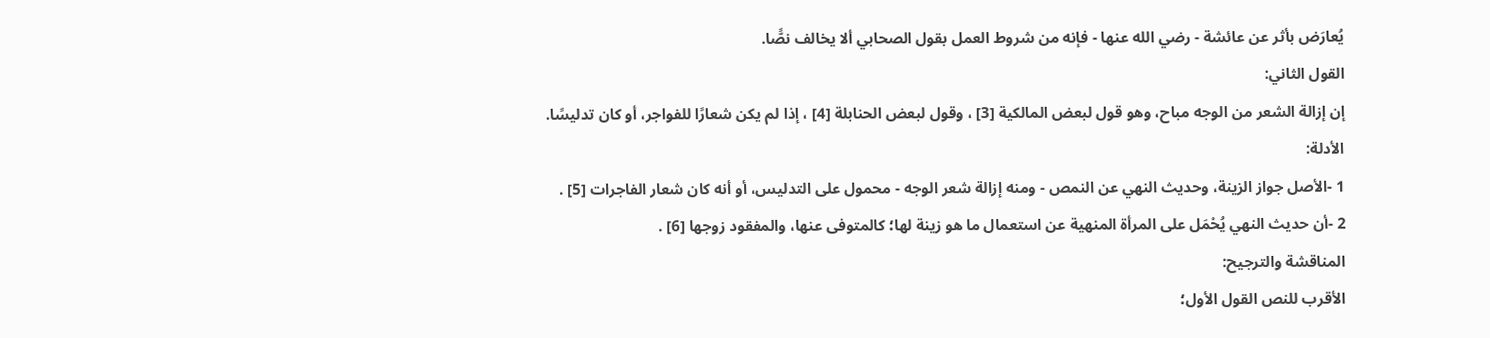يُعارَض بأثر عن عائشة - رضي الله عنها - فإنه من شروط العمل بقول الصحابي ألا يخالف نصًّا.
القول الثاني:
إن إزالة الشعر من الوجه مباح، وهو قول لبعض المالكية [3] ، وقول لبعض الحنابلة [4] ، إذا لم يكن شعارًا للفواجر، أو كان تدليسًا.
الأدلة:
1 -الأصل جواز الزينة، وحديث النهي عن النمص - ومنه إزالة شعر الوجه - محمول على التدليس، أو أنه كان شعار الفاجرات [5] .
2 -أن حديث النهي يُحْمَل على المرأة المنهية عن استعمال ما هو زينة لها؛ كالمتوفى عنها، والمفقود زوجها [6] .
المناقشة والترجيح:
الأقرب للنص القول الأول؛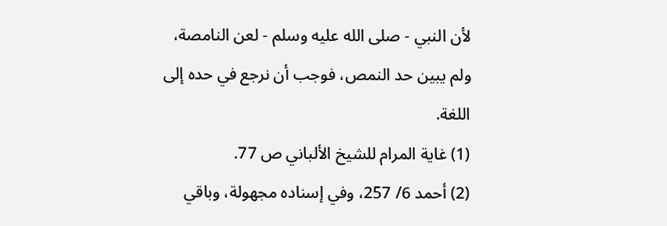لأن النبي - صلى الله عليه وسلم - لعن النامصة، ولم يبين حد النمص، فوجب أن نرجع في حده إلى اللغة.
(1) غاية المرام للشيخ الألباني ص 77.
(2) أحمد 6/ 257، وفي إسناده مجهولة، وباقي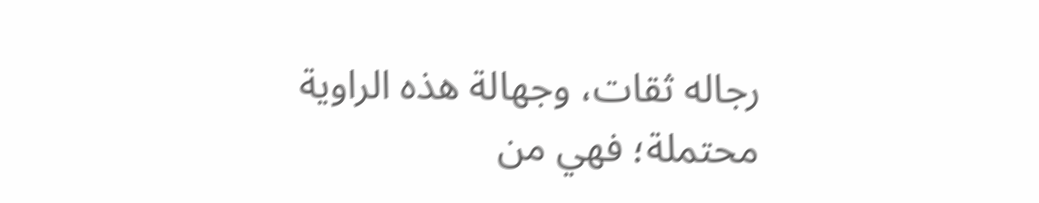رجاله ثقات، وجهالة هذه الراوية محتملة؛ فهي من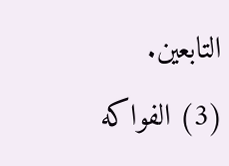التابعين.
(3) الفواكه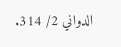الدواني 2/ 314.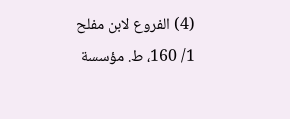(4) الفروع لابن مفلح 1/ 160، ط. مؤسسة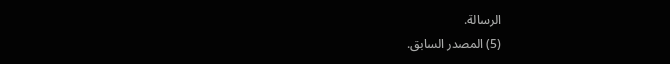الرسالة.
(5) المصدر السابق.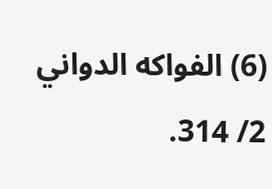(6) الفواكه الدواني 2/ 314.